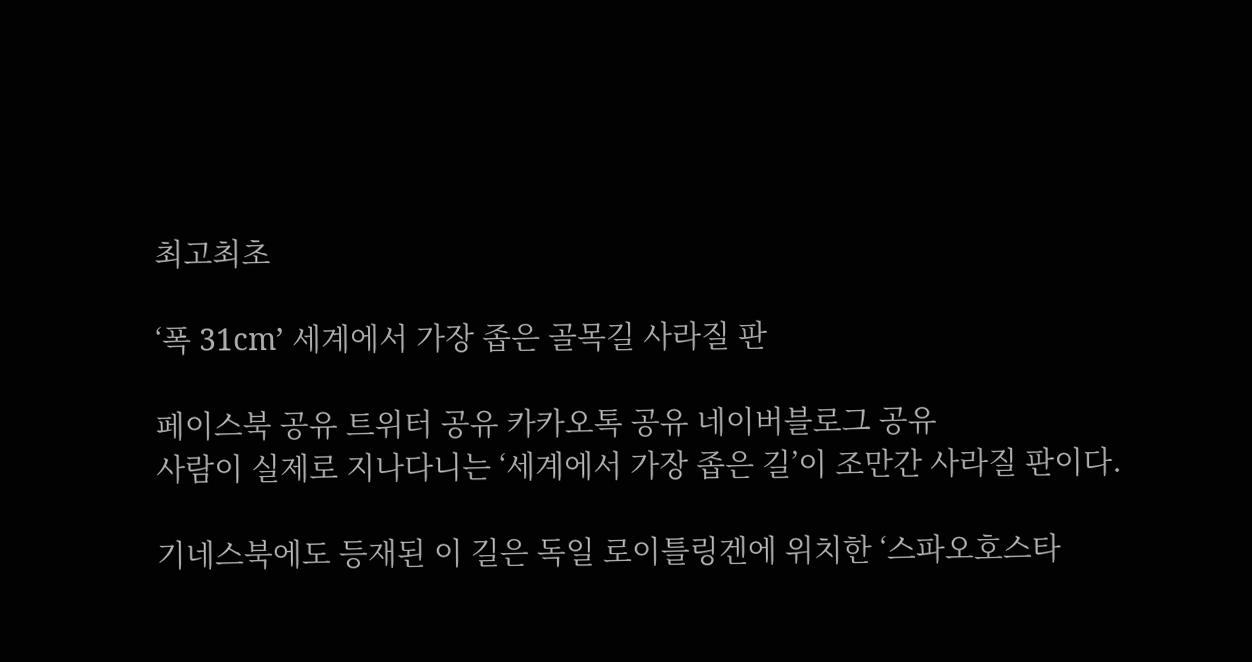최고최초

‘폭 31cm’ 세계에서 가장 좁은 골목길 사라질 판

페이스북 공유 트위터 공유 카카오톡 공유 네이버블로그 공유
사람이 실제로 지나다니는 ‘세계에서 가장 좁은 길’이 조만간 사라질 판이다.

기네스북에도 등재된 이 길은 독일 로이틀링겐에 위치한 ‘스파오호스타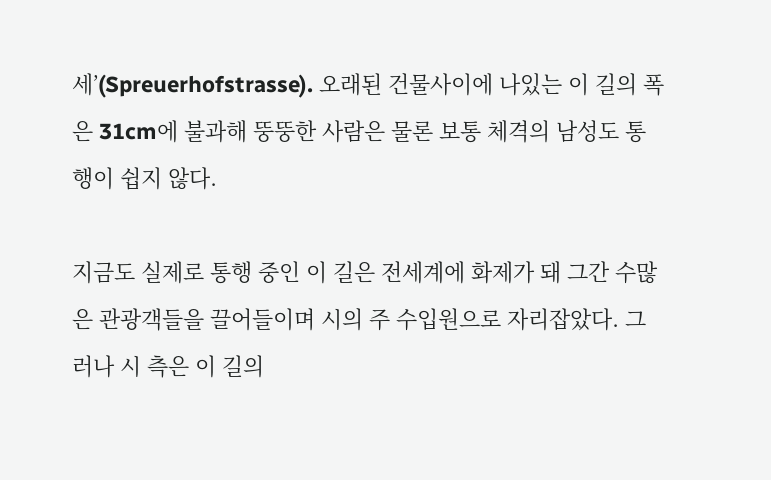세’(Spreuerhofstrasse). 오래된 건물사이에 나있는 이 길의 폭은 31cm에 불과해 뚱뚱한 사람은 물론 보통 체격의 남성도 통행이 쉽지 않다.

지금도 실제로 통행 중인 이 길은 전세계에 화제가 돼 그간 수많은 관광객들을 끌어들이며 시의 주 수입원으로 자리잡았다. 그러나 시 측은 이 길의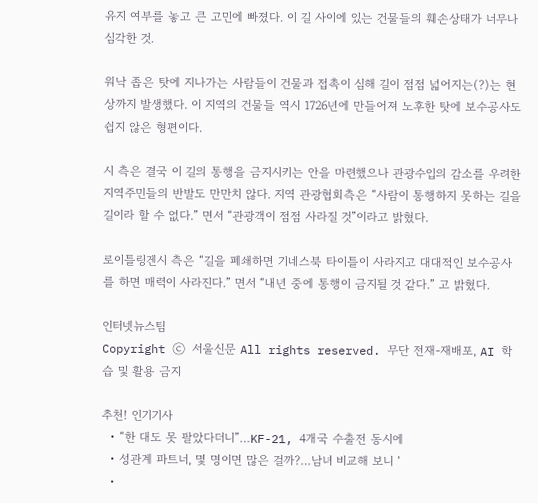유지 여부를 놓고 큰 고민에 빠졌다. 이 길 사이에 있는 건물들의 훼손상태가 너무나 심각한 것.

워낙 좁은 탓에 지나가는 사람들이 건물과 접촉이 심해 길이 점점 넓어지는(?)는 현상까지 발생했다. 이 지역의 건물들 역시 1726년에 만들어져 노후한 탓에 보수공사도 쉽지 않은 형편이다.

시 측은 결국 이 길의 통행을 금지시키는 안을 마련했으나 관광수입의 감소를 우려한 지역주민들의 반발도 만만치 않다. 지역 관광협회측은 “사람이 통행하지 못하는 길을 길이라 할 수 없다.” 면서 “관광객이 점점 사라질 것”이라고 밝혔다.

로이틀링겐시 측은 “길을 폐쇄하면 기네스북 타이틀이 사라지고 대대적인 보수공사를 하면 매력이 사라진다.” 면서 “내년 중에 통행이 금지될 것 같다.” 고 밝혔다.

인터넷뉴스팀
Copyright ⓒ 서울신문 All rights reserved. 무단 전재-재배포, AI 학습 및 활용 금지

추천! 인기기사
  • “한 대도 못 팔았다더니”…KF-21, 4개국 수출전 동시에
  • 성관계 파트너, 몇 명이면 많은 걸까?…남녀 비교해 보니 ‘
  •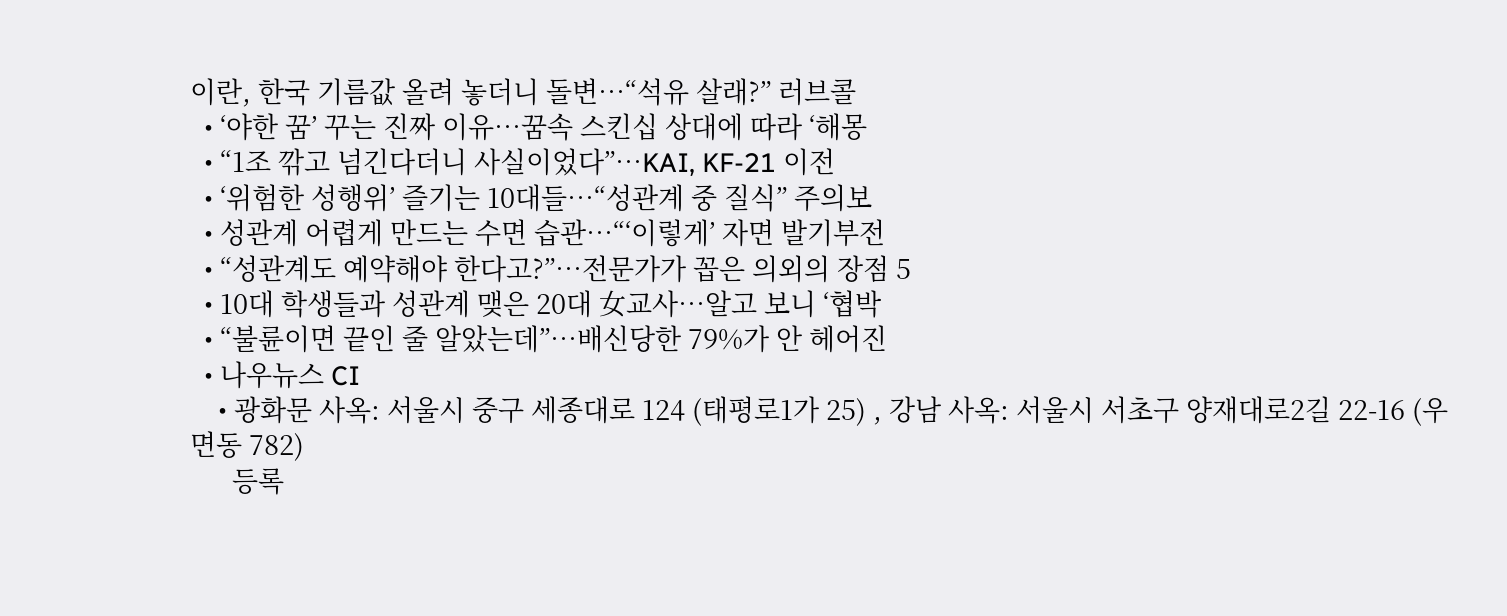이란, 한국 기름값 올려 놓더니 돌변…“석유 살래?” 러브콜
  • ‘야한 꿈’ 꾸는 진짜 이유…꿈속 스킨십 상대에 따라 ‘해몽
  • “1조 깎고 넘긴다더니 사실이었다”…KAI, KF-21 이전
  • ‘위험한 성행위’ 즐기는 10대들…“성관계 중 질식” 주의보
  • 성관계 어렵게 만드는 수면 습관…“‘이렇게’ 자면 발기부전
  • “성관계도 예약해야 한다고?”…전문가가 꼽은 의외의 장점 5
  • 10대 학생들과 성관계 맺은 20대 女교사…알고 보니 ‘협박
  • “불륜이면 끝인 줄 알았는데”…배신당한 79%가 안 헤어진
  • 나우뉴스 CI
    • 광화문 사옥: 서울시 중구 세종대로 124 (태평로1가 25) , 강남 사옥: 서울시 서초구 양재대로2길 22-16 (우면동 782)
      등록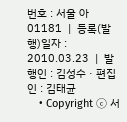번호 : 서울 아01181  |  등록(발행)일자 : 2010.03.23  |  발행인 : 김성수 · 편집인 : 김태균
    • Copyright ⓒ 서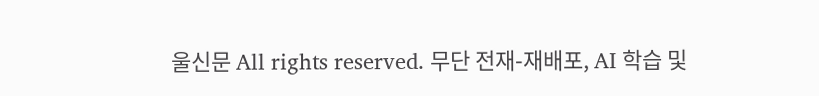울신문 All rights reserved. 무단 전재-재배포, AI 학습 및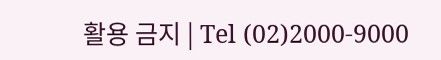활용 금지 | Tel (02)2000-9000